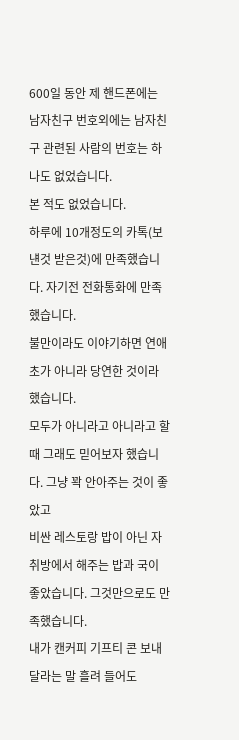600일 동안 제 핸드폰에는 남자친구 번호외에는 남자친구 관련된 사람의 번호는 하나도 없었습니다.
본 적도 없었습니다.
하루에 10개정도의 카톡(보냰것 받은것)에 만족했습니다. 자기전 전화통화에 만족했습니다.
불만이라도 이야기하면 연애초가 아니라 당연한 것이라 했습니다.
모두가 아니라고 아니라고 할 때 그래도 믿어보자 했습니다. 그냥 꽉 안아주는 것이 좋았고
비싼 레스토랑 밥이 아닌 자취방에서 해주는 밥과 국이 좋았습니다. 그것만으로도 만족했습니다.
내가 캔커피 기프티 콘 보내달라는 말 흘려 들어도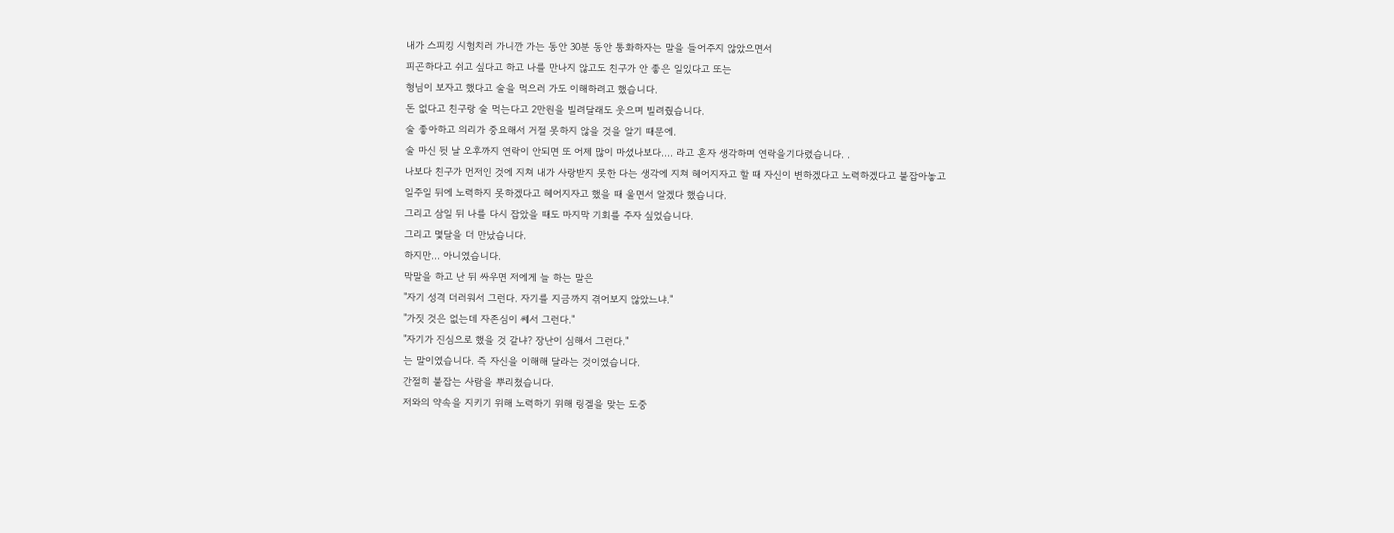내가 스피킹 시험치러 가니깐 가는 동안 30분 동안 통화하자는 말을 들어주지 않았으면서
피곤하다고 쉬고 싶다고 하고 나를 만나지 않고도 친구가 안 좋은 일있다고 또는
형님이 보자고 했다고 술을 먹으러 가도 이해하려고 했습니다.
돈 없다고 친구랑 술 먹는다고 2만원을 빌려달래도 웃으며 빌려줬습니다.
술 좋아하고 의리가 중요해서 거절 못하지 않을 것을 알기 때문에.
술 마신 뒷 날 오후까지 연락이 안되면 또 어제 많이 마셨나보다.... 라고 혼자 생각하며 연락을기다렸습니다. .
나보다 친구가 먼저인 것에 지쳐 내가 사랑받지 못한 다는 생각에 지쳐 헤어지자고 할 때 자신이 변하겠다고 노력하겠다고 붙잡아놓고
일주일 뒤에 노력하지 못하겠다고 헤어지자고 했을 때 울면서 알겠다 했습니다.
그리고 삼일 뒤 나를 다시 잡았을 때도 마지막 기회를 주자 싶었습니다.
그리고 몇달을 더 만났습니다.
하지만... 아니였습니다.
막말을 하고 난 뒤 싸우면 저에게 늘 하는 말은
"자기 성격 더러워서 그런다. 자기를 지금까지 겪어보지 않았느냐."
"가짓 것은 없는데 자존심이 쎄서 그런다."
"자기가 진심으로 했을 것 같냐? 장난이 심해서 그런다."
는 말이였습니다. 즉 자신을 이해해 달라는 것이였습니다.
간절히 붙잡는 사람을 뿌리쳤습니다.
저와의 약속을 지키기 위해 노력하기 위해 링겔을 맞는 도중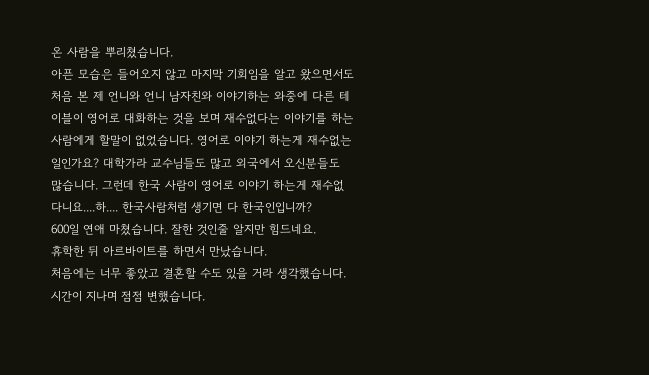온 사람을 뿌리쳤습니다.
아픈 모습은 들어오지 않고 마지막 기회임을 알고 왔으면서도 처음 본 제 언니와 언니 남자친와 이야기하는 와중에 다른 테이블이 영어로 대화하는 것을 보며 재수없다는 이야기를 하는 사람에게 할말이 없었습니다. 영어로 이야기 하는게 재수없는 일인가요? 대학가라 교수님들도 많고 외국에서 오신분들도 많습니다. 그런데 한국 사람이 영어로 이야기 하는게 재수없다니요....하.... 한국사람처럼 생기면 다 한국인입니까?
600일 연애 마쳤습니다. 잘한 것인줄 알지만 힘드네요.
휴학한 뒤 아르바이트를 하면서 만났습니다.
처음에는 너무 좋았고 결혼할 수도 있을 거라 생각했습니다.
시간이 지나며 점점 변했습니다.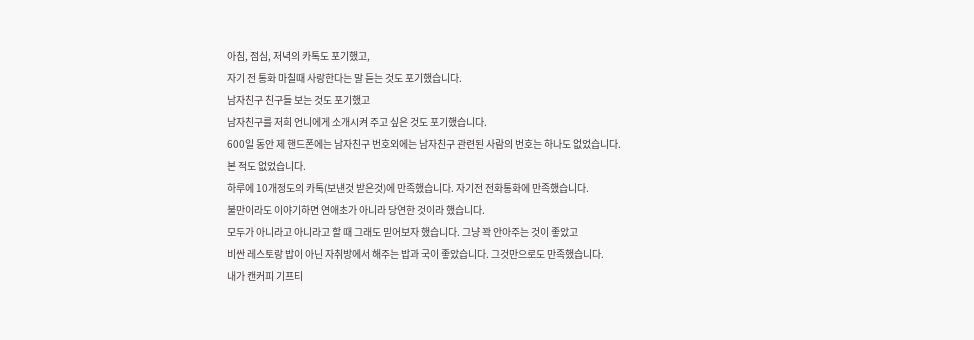아침, 점심, 저녁의 카톡도 포기했고,
자기 전 통화 마칠때 사랑한다는 말 듣는 것도 포기했습니다.
남자친구 친구들 보는 것도 포기했고
남자친구를 저희 언니에게 소개시켜 주고 싶은 것도 포기했습니다.
600일 동안 제 핸드폰에는 남자친구 번호외에는 남자친구 관련된 사람의 번호는 하나도 없었습니다.
본 적도 없었습니다.
하루에 10개정도의 카톡(보냰것 받은것)에 만족했습니다. 자기전 전화통화에 만족했습니다.
불만이라도 이야기하면 연애초가 아니라 당연한 것이라 했습니다.
모두가 아니라고 아니라고 할 때 그래도 믿어보자 했습니다. 그냥 꽉 안아주는 것이 좋았고
비싼 레스토랑 밥이 아닌 자취방에서 해주는 밥과 국이 좋았습니다. 그것만으로도 만족했습니다.
내가 캔커피 기프티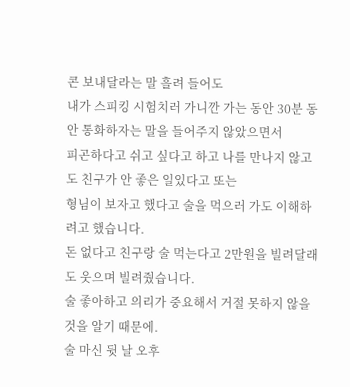콘 보내달라는 말 흘려 들어도
내가 스피킹 시험치러 가니깐 가는 동안 30분 동안 통화하자는 말을 들어주지 않았으면서
피곤하다고 쉬고 싶다고 하고 나를 만나지 않고도 친구가 안 좋은 일있다고 또는
형님이 보자고 했다고 술을 먹으러 가도 이해하려고 했습니다.
돈 없다고 친구랑 술 먹는다고 2만원을 빌려달래도 웃으며 빌려줬습니다.
술 좋아하고 의리가 중요해서 거절 못하지 않을 것을 알기 때문에.
술 마신 뒷 날 오후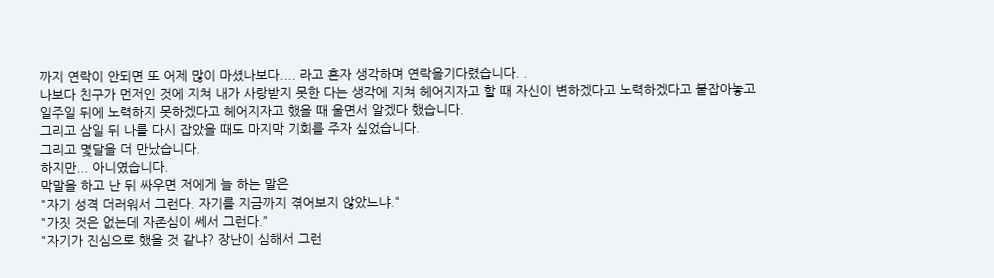까지 연락이 안되면 또 어제 많이 마셨나보다.... 라고 혼자 생각하며 연락을기다렸습니다. .
나보다 친구가 먼저인 것에 지쳐 내가 사랑받지 못한 다는 생각에 지쳐 헤어지자고 할 때 자신이 변하겠다고 노력하겠다고 붙잡아놓고
일주일 뒤에 노력하지 못하겠다고 헤어지자고 했을 때 울면서 알겠다 했습니다.
그리고 삼일 뒤 나를 다시 잡았을 때도 마지막 기회를 주자 싶었습니다.
그리고 몇달을 더 만났습니다.
하지만... 아니였습니다.
막말을 하고 난 뒤 싸우면 저에게 늘 하는 말은
"자기 성격 더러워서 그런다. 자기를 지금까지 겪어보지 않았느냐."
"가짓 것은 없는데 자존심이 쎄서 그런다."
"자기가 진심으로 했을 것 같냐? 장난이 심해서 그런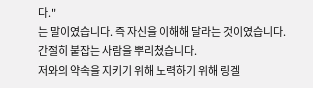다."
는 말이였습니다. 즉 자신을 이해해 달라는 것이였습니다.
간절히 붙잡는 사람을 뿌리쳤습니다.
저와의 약속을 지키기 위해 노력하기 위해 링겔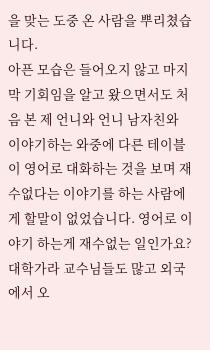을 맞는 도중 온 사람을 뿌리쳤습니다.
아픈 모습은 들어오지 않고 마지막 기회임을 알고 왔으면서도 처음 본 제 언니와 언니 남자친와 이야기하는 와중에 다른 테이블이 영어로 대화하는 것을 보며 재수없다는 이야기를 하는 사람에게 할말이 없었습니다. 영어로 이야기 하는게 재수없는 일인가요? 대학가라 교수님들도 많고 외국에서 오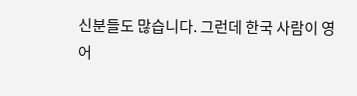신분들도 많습니다. 그런데 한국 사람이 영어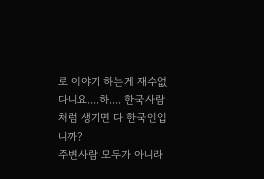로 이야기 하는게 재수없다니요....하.... 한국사람처럼 생기면 다 한국인입니까?
주변사람 모두가 아니라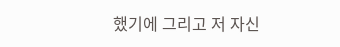했기에 그리고 저 자신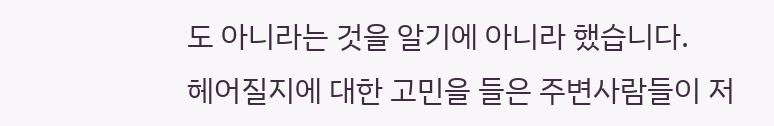도 아니라는 것을 알기에 아니라 했습니다.
헤어질지에 대한 고민을 들은 주변사람들이 저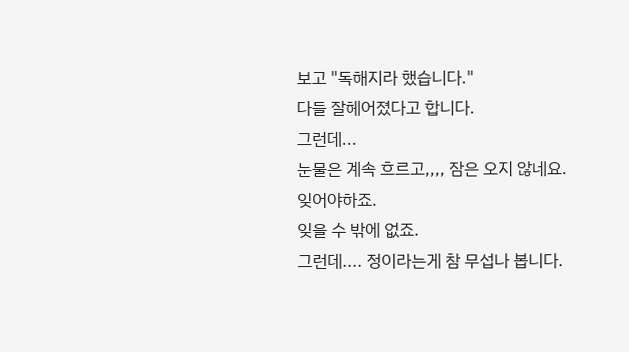보고 "독해지라 했습니다."
다들 잘헤어졌다고 합니다.
그런데...
눈물은 계속 흐르고,,,, 잠은 오지 않네요.
잊어야하죠.
잊을 수 밖에 없죠.
그런데.... 정이라는게 참 무섭나 봅니다.